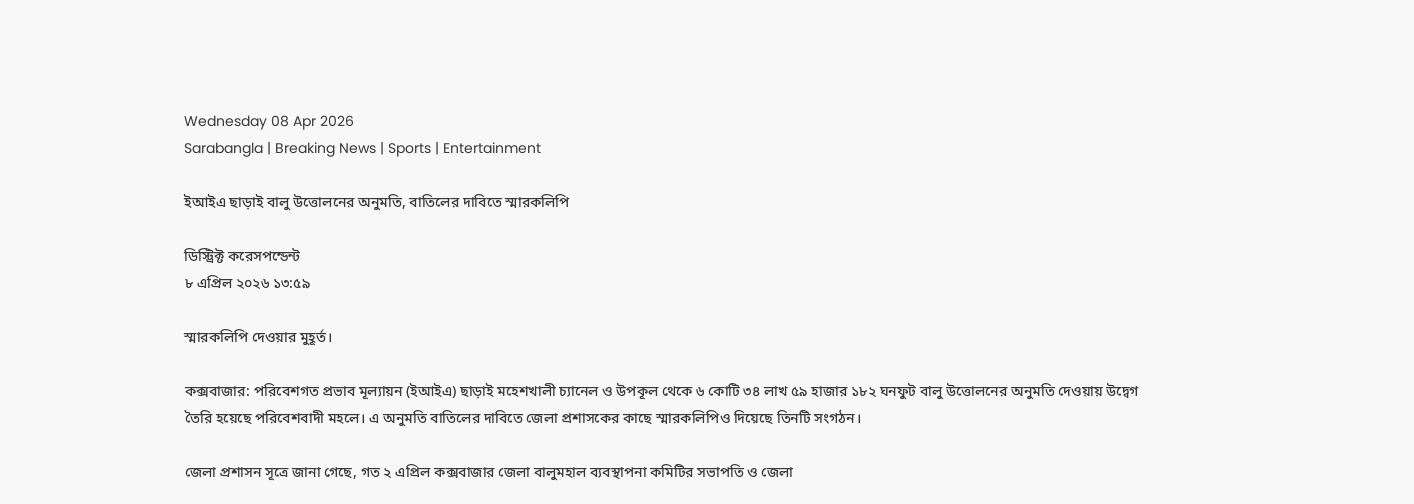Wednesday 08 Apr 2026
Sarabangla | Breaking News | Sports | Entertainment

ইআইএ ছাড়াই বালু উত্তোলনের অনুমতি, বাতিলের দাবিতে স্মারকলিপি

ডিস্ট্রিক্ট করেসপন্ডেন্ট
৮ এপ্রিল ২০২৬ ১৩:৫৯

স্মারকলিপি দেওয়ার মুহূর্ত।

কক্সবাজার: পরিবেশগত প্রভাব মূল্যায়ন (ইআইএ) ছাড়াই মহেশখালী চ্যানেল ও উপকূল থেকে ৬ কোটি ৩৪ লাখ ৫৯ হাজার ১৮২ ঘনফুট বালু উত্তোলনের অনুমতি দেওয়ায় উদ্বেগ তৈরি হয়েছে পরিবেশবাদী মহলে। এ অনুমতি বাতিলের দাবিতে জেলা প্রশাসকের কাছে স্মারকলিপিও দিয়েছে তিনটি সংগঠন।

জেলা প্রশাসন সূত্রে জানা গেছে, গত ২ এপ্রিল কক্সবাজার জেলা বালুমহাল ব্যবস্থাপনা কমিটির সভাপতি ও জেলা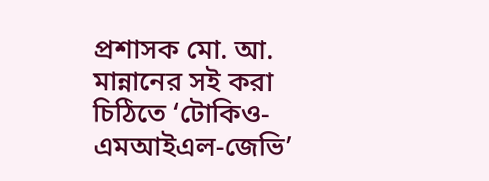প্রশাসক মো. আ. মান্নানের সই করা চিঠিতে ‘টোকিও-এমআইএল-জেভি’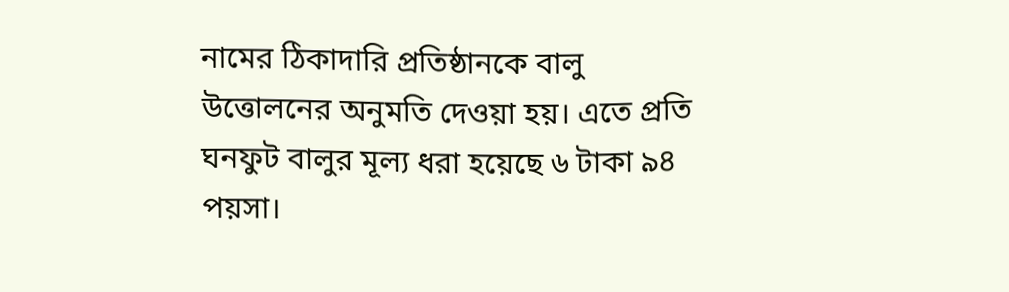নামের ঠিকাদারি প্রতিষ্ঠানকে বালু উত্তোলনের অনুমতি দেওয়া হয়। এতে প্রতি ঘনফুট বালুর মূল্য ধরা হয়েছে ৬ টাকা ৯৪ পয়সা।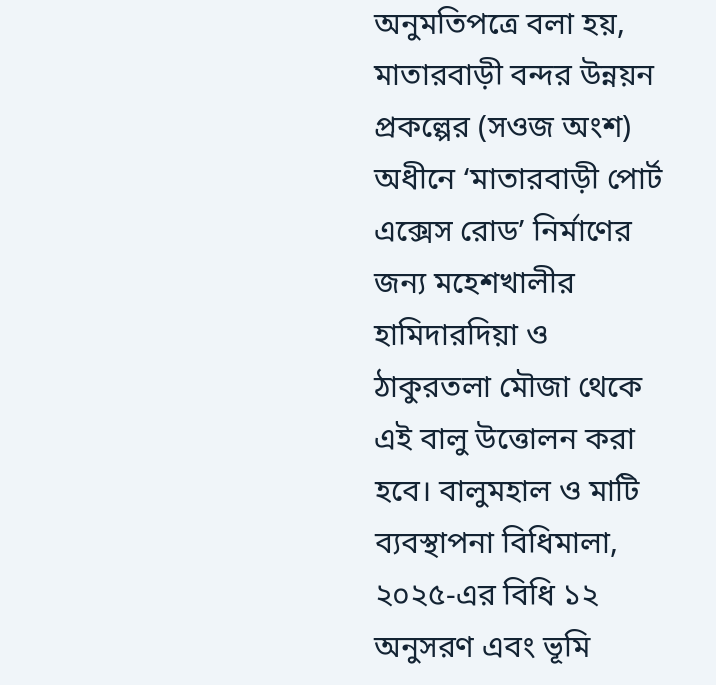অনুমতিপত্রে বলা হয়, মাতারবাড়ী বন্দর উন্নয়ন প্রকল্পের (সওজ অংশ) অধীনে ‘মাতারবাড়ী পোর্ট এক্সেস রোড’ নির্মাণের জন্য মহেশখালীর হামিদারদিয়া ও ঠাকুরতলা মৌজা থেকে এই বালু উত্তোলন করা হবে। বালুমহাল ও মাটি ব্যবস্থাপনা বিধিমালা, ২০২৫-এর বিধি ১২ অনুসরণ এবং ভূমি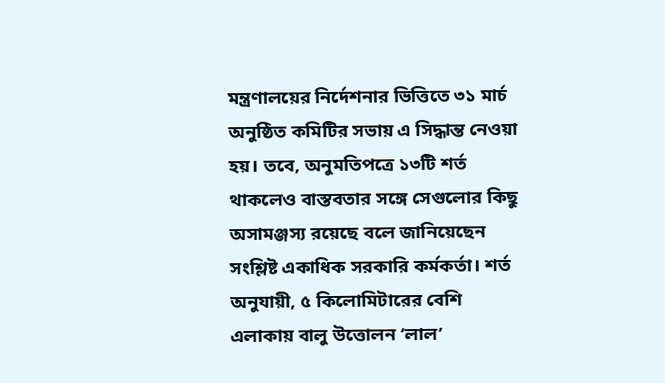মন্ত্রণালয়ের নির্দেশনার ভিত্তিতে ৩১ মার্চ অনুষ্ঠিত কমিটির সভায় এ সিদ্ধান্ত নেওয়া হয়। তবে, অনুমতিপত্রে ১৩টি শর্ত থাকলেও বাস্তবতার সঙ্গে সেগুলোর কিছু অসামঞ্জস্য রয়েছে বলে জানিয়েছেন সংশ্লিষ্ট একাধিক সরকারি কর্মকর্তা। শর্ত অনুযায়ী, ৫ কিলোমিটারের বেশি এলাকায় বালু উত্তোলন ‘লাল’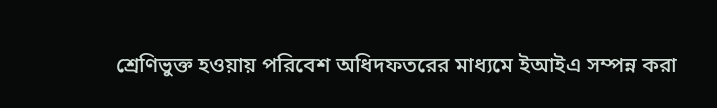শ্রেণিভুক্ত হওয়ায় পরিবেশ অধিদফতরের মাধ্যমে ইআইএ সম্পন্ন করা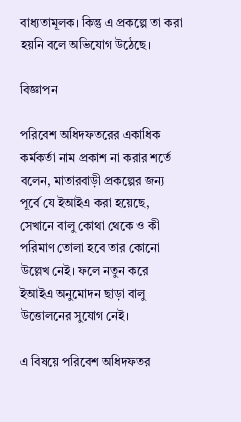বাধ্যতামূলক। কিন্তু এ প্রকল্পে তা করা হয়নি বলে অভিযোগ উঠেছে।

বিজ্ঞাপন

পরিবেশ অধিদফতরের একাধিক কর্মকর্তা নাম প্রকাশ না করার শর্তে বলেন, মাতারবাড়ী প্রকল্পের জন্য পূর্বে যে ইআইএ করা হয়েছে, সেখানে বালু কোথা থেকে ও কী পরিমাণ তোলা হবে তার কোনো উল্লেখ নেই। ফলে নতুন করে ইআইএ অনুমোদন ছাড়া বালু উত্তোলনের সুযোগ নেই।

এ বিষয়ে পরিবেশ অধিদফতর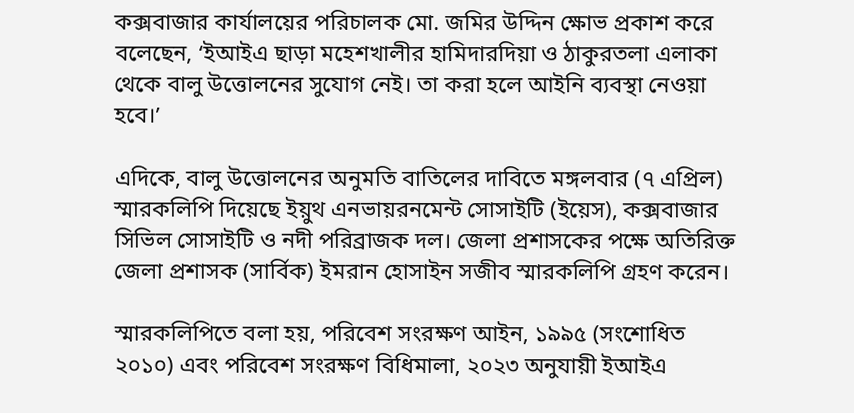কক্সবাজার কার্যালয়ের পরিচালক মো. জমির উদ্দিন ক্ষোভ প্রকাশ করে বলেছেন, ‘ইআইএ ছাড়া মহেশখালীর হামিদারদিয়া ও ঠাকুরতলা এলাকা থেকে বালু উত্তোলনের সুযোগ নেই। তা করা হলে আইনি ব্যবস্থা নেওয়া হবে।’

এদিকে, বালু উত্তোলনের অনুমতি বাতিলের দাবিতে মঙ্গলবার (৭ এপ্রিল) স্মারকলিপি দিয়েছে ইয়ুথ এনভায়রনমেন্ট সোসাইটি (ইয়েস), কক্সবাজার সিভিল সোসাইটি ও নদী পরিব্রাজক দল। জেলা প্রশাসকের পক্ষে অতিরিক্ত জেলা প্রশাসক (সার্বিক) ইমরান হোসাইন সজীব স্মারকলিপি গ্রহণ করেন।

স্মারকলিপিতে বলা হয়, পরিবেশ সংরক্ষণ আইন, ১৯৯৫ (সংশোধিত ২০১০) এবং পরিবেশ সংরক্ষণ বিধিমালা, ২০২৩ অনুযায়ী ইআইএ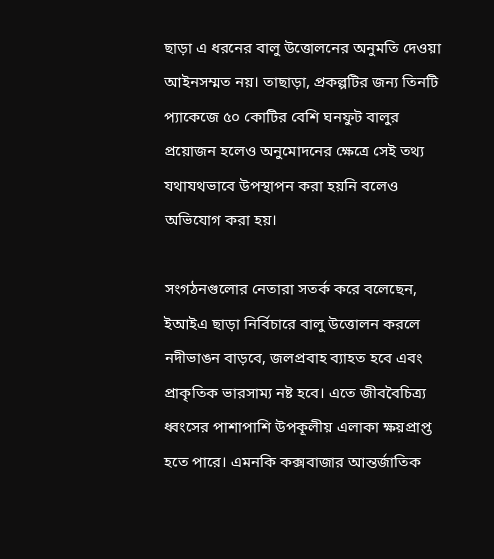ছাড়া এ ধরনের বালু উত্তোলনের অনুমতি দেওয়া আইনসম্মত নয়। তাছাড়া, প্রকল্পটির জন্য তিনটি প্যাকেজে ৫০ কোটির বেশি ঘনফুট বালুর প্রয়োজন হলেও অনুমোদনের ক্ষেত্রে সেই তথ্য যথাযথভাবে উপস্থাপন করা হয়নি বলেও অভিযোগ করা হয়।

সংগঠনগুলোর নেতারা সতর্ক করে বলেছেন, ইআইএ ছাড়া নির্বিচারে বালু উত্তোলন করলে নদীভাঙন বাড়বে, জলপ্রবাহ ব্যাহত হবে এবং প্রাকৃতিক ভারসাম্য নষ্ট হবে। এতে জীববৈচিত্র্য ধ্বংসের পাশাপাশি উপকূলীয় এলাকা ক্ষয়প্রাপ্ত হতে পারে। এমনকি কক্সবাজার আন্তর্জাতিক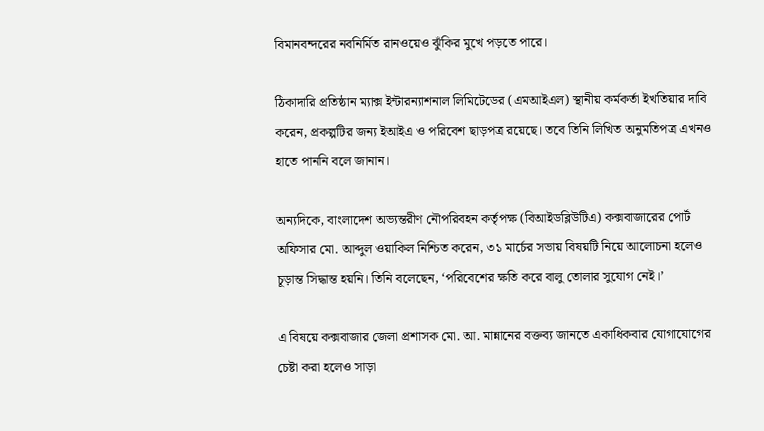বিমানবন্দরের নবনির্মিত রানওয়েও ঝুঁকির মুখে পড়তে পারে।

ঠিকাদারি প্রতিষ্ঠান ম্যাক্স ইন্টারন্যাশনাল লিমিটেডের (এমআইএল) স্থানীয় কর্মকর্তা ইখতিয়ার দাবি করেন, প্রকল্পটির জন্য ইআইএ ও পরিবেশ ছাড়পত্র রয়েছে। তবে তিনি লিখিত অনুমতিপত্র এখনও হাতে পাননি বলে জানান।

অন্যদিকে, বাংলাদেশ অভ্যন্তরীণ নৌপরিবহন কর্তৃপক্ষ (বিআইডব্লিউটিএ) কক্সবাজারের পোর্ট অফিসার মো. আব্দুল ওয়াকিল নিশ্চিত করেন, ৩১ মার্চের সভায় বিষয়টি নিয়ে আলোচনা হলেও চূড়ান্ত সিদ্ধান্ত হয়নি। তিনি বলেছেন, ‘পরিবেশের ক্ষতি করে বালু তোলার সুযোগ নেই।’

এ বিষয়ে কক্সবাজার জেলা প্রশাসক মো. আ. মান্নানের বক্তব্য জানতে একাধিকবার যোগাযোগের চেষ্টা করা হলেও সাড়া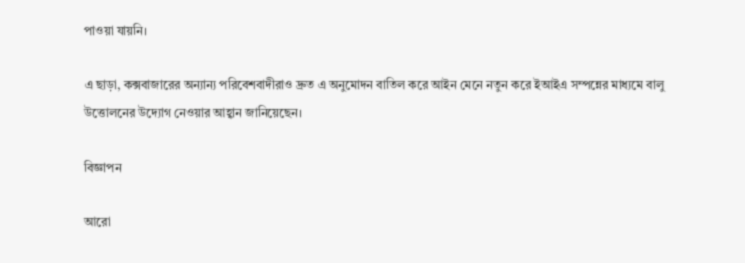পাওয়া যায়নি।

এ ছাড়া, কক্সবাজারের অন্যান্য পরিবেশবাদীরাও দ্রুত এ অনুমোদন বাতিল করে আইন মেনে নতুন করে ইআইএ সম্পন্নের মাধ্যমে বালু উত্তোলনের উদ্যোগ নেওয়ার আহ্বান জানিয়েছেন।

বিজ্ঞাপন

আরো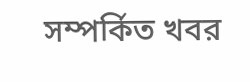সম্পর্কিত খবর